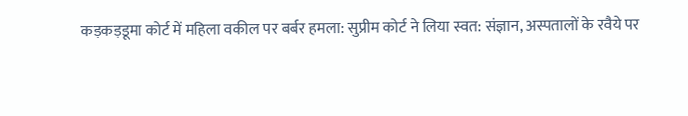कड़कड़डूमा कोर्ट में महिला वकील पर बर्बर हमला: सुप्रीम कोर्ट ने लिया स्वत: संज्ञान, अस्पतालों के रवैये पर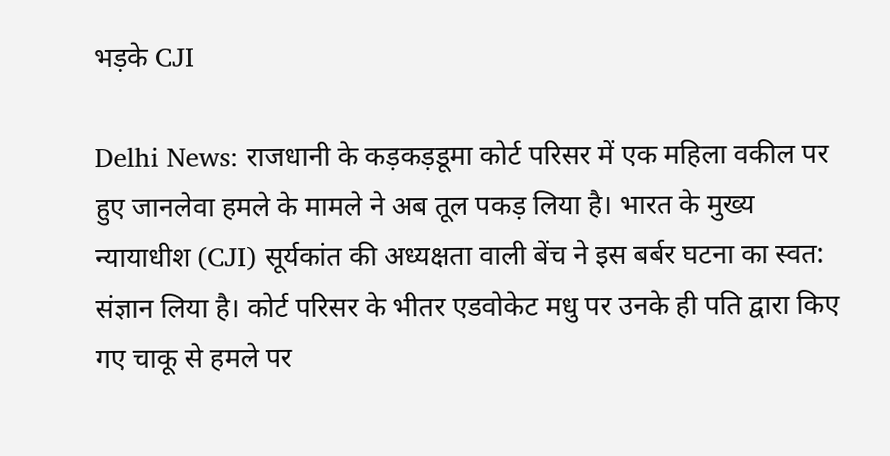भड़के CJI

Delhi News: राजधानी के कड़कड़डूमा कोर्ट परिसर में एक महिला वकील पर हुए जानलेवा हमले के मामले ने अब तूल पकड़ लिया है। भारत के मुख्य न्यायाधीश (CJI) सूर्यकांत की अध्यक्षता वाली बेंच ने इस बर्बर घटना का स्वत: संज्ञान लिया है। कोर्ट परिसर के भीतर एडवोकेट मधु पर उनके ही पति द्वारा किए गए चाकू से हमले पर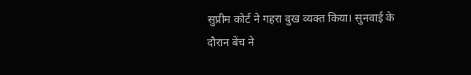सुप्रीम कोर्ट ने गहरा दुख व्यक्त किया। सुनवाई के दौरान बेंच ने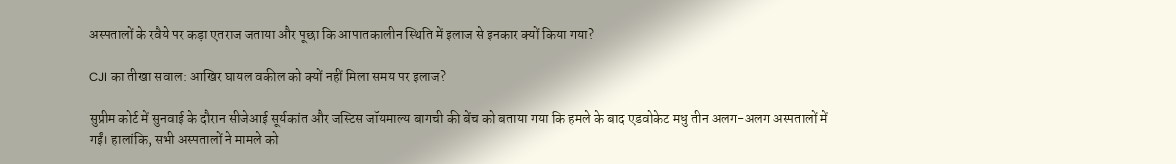अस्पतालों के रवैये पर कड़ा एतराज जताया और पूछा कि आपातकालीन स्थिति में इलाज से इनकार क्यों किया गया?

CJI का तीखा सवाल: आखिर घायल वकील को क्यों नहीं मिला समय पर इलाज?

सुप्रीम कोर्ट में सुनवाई के दौरान सीजेआई सूर्यकांत और जस्टिस जॉयमाल्य बागची की बेंच को बताया गया कि हमले के बाद एडवोकेट मधु तीन अलग-अलग अस्पतालों में गईं। हालांकि, सभी अस्पतालों ने मामले को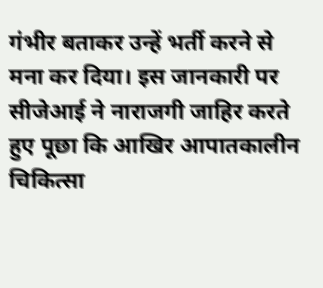गंभीर बताकर उन्हें भर्ती करने से मना कर दिया। इस जानकारी पर सीजेआई ने नाराजगी जाहिर करते हुए पूछा कि आखिर आपातकालीन चिकित्सा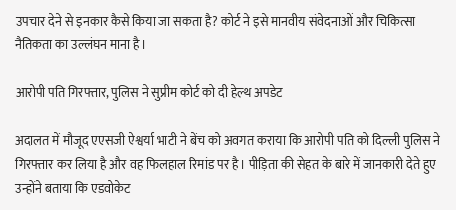उपचार देने से इनकार कैसे किया जा सकता है? कोर्ट ने इसे मानवीय संवेदनाओं और चिकित्सा नैतिकता का उल्लंघन माना है।

आरोपी पति गिरफ्तार, पुलिस ने सुप्रीम कोर्ट को दी हेल्थ अपडेट

अदालत में मौजूद एएसजी ऐश्वर्या भाटी ने बेंच को अवगत कराया कि आरोपी पति को दिल्ली पुलिस ने गिरफ्तार कर लिया है और वह फिलहाल रिमांड पर है। पीड़िता की सेहत के बारे में जानकारी देते हुए उन्होंने बताया कि एडवोकेट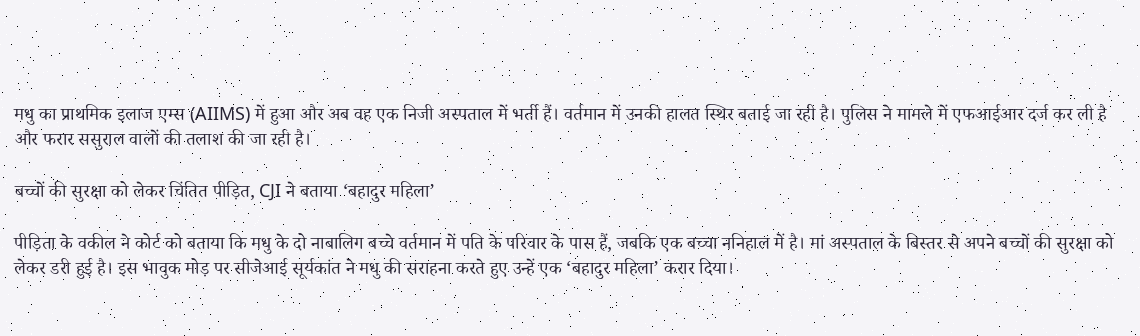मधु का प्राथमिक इलाज एम्स (AIIMS) में हुआ और अब वह एक निजी अस्पताल में भर्ती हैं। वर्तमान में उनकी हालत स्थिर बताई जा रही है। पुलिस ने मामले में एफआईआर दर्ज कर ली है और फरार ससुराल वालों की तलाश की जा रही है।

बच्चों की सुरक्षा को लेकर चिंतित पीड़ित, CJI ने बताया ‘बहादुर महिला’

पीड़िता के वकील ने कोर्ट को बताया कि मधु के दो नाबालिग बच्चे वर्तमान में पति के परिवार के पास हैं, जबकि एक बच्चा ननिहाल में है। मां अस्पताल के बिस्तर से अपने बच्चों की सुरक्षा को लेकर डरी हुई है। इस भावुक मोड़ पर सीजेआई सूर्यकांत ने मधु की सराहना करते हुए उन्हें एक ‘बहादुर महिला’ करार दिया।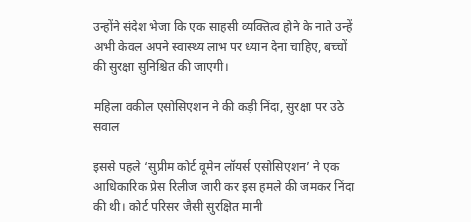उन्होंने संदेश भेजा कि एक साहसी व्यक्तित्व होने के नाते उन्हें अभी केवल अपने स्वास्थ्य लाभ पर ध्यान देना चाहिए, बच्चों की सुरक्षा सुनिश्चित की जाएगी।

महिला वकील एसोसिएशन ने की कड़ी निंदा, सुरक्षा पर उठे सवाल

इससे पहले ‘सुप्रीम कोर्ट वूमेन लॉयर्स एसोसिएशन’ ने एक आधिकारिक प्रेस रिलीज जारी कर इस हमले की जमकर निंदा की थी। कोर्ट परिसर जैसी सुरक्षित मानी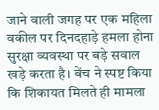जाने वाली जगह पर एक महिला वकील पर दिनदहाड़े हमला होना सुरक्षा व्यवस्था पर बड़े सवाल खड़े करता है। बेंच ने स्पष्ट किया कि शिकायत मिलते ही मामला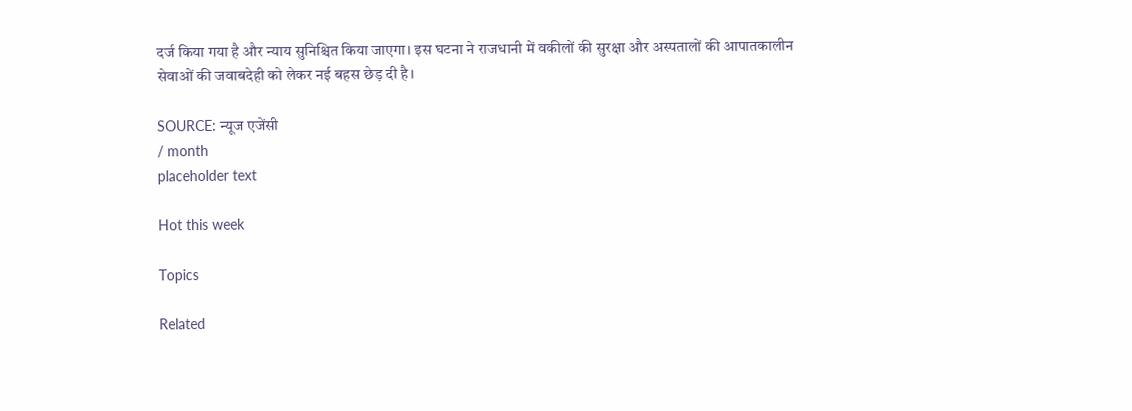दर्ज किया गया है और न्याय सुनिश्चित किया जाएगा। इस घटना ने राजधानी में वकीलों की सुरक्षा और अस्पतालों की आपातकालीन सेवाओं की जवाबदेही को लेकर नई बहस छेड़ दी है।

SOURCE: न्यूज एजेंसी
/ month
placeholder text

Hot this week

Topics

Related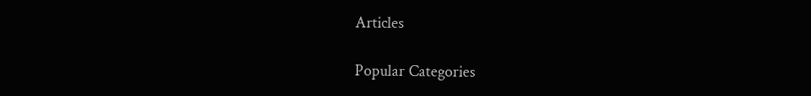Articles

Popular Categories